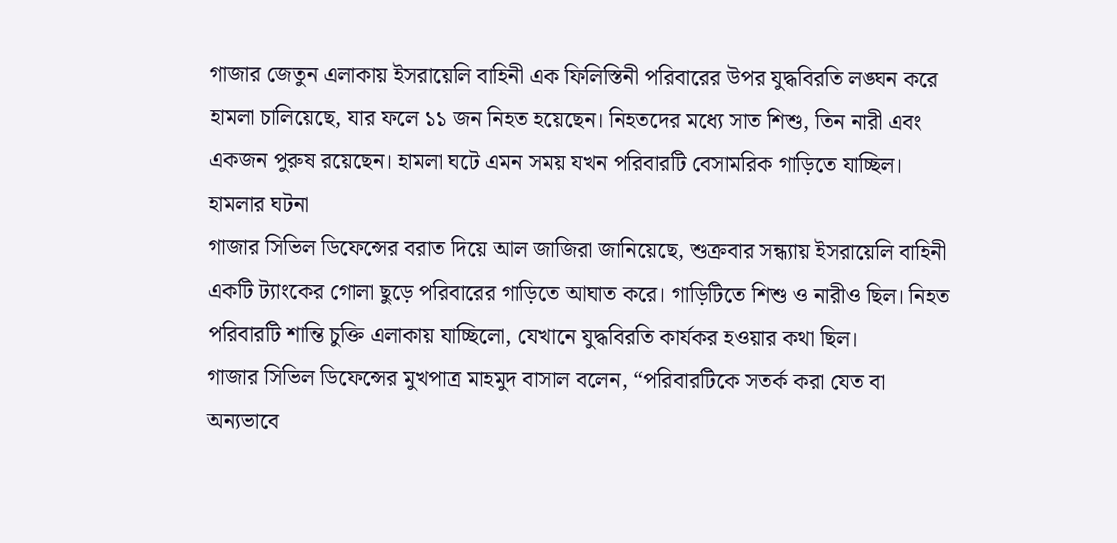গাজার জেতুন এলাকায় ইসরায়েলি বাহিনী এক ফিলিস্তিনী পরিবারের উপর যুদ্ধবিরতি লঙ্ঘন করে হামলা চালিয়েছে, যার ফলে ১১ জন নিহত হয়েছেন। নিহতদের মধ্যে সাত শিশু, তিন নারী এবং একজন পুরুষ রয়েছেন। হামলা ঘটে এমন সময় যখন পরিবারটি বেসামরিক গাড়িতে যাচ্ছিল।
হামলার ঘটনা
গাজার সিভিল ডিফেন্সের বরাত দিয়ে আল জাজিরা জানিয়েছে, শুক্রবার সন্ধ্যায় ইসরায়েলি বাহিনী একটি ট্যাংকের গোলা ছুড়ে পরিবারের গাড়িতে আঘাত করে। গাড়িটিতে শিশু ও নারীও ছিল। নিহত পরিবারটি শান্তি চুক্তি এলাকায় যাচ্ছিলো, যেখানে যুদ্ধবিরতি কার্যকর হওয়ার কথা ছিল।
গাজার সিভিল ডিফেন্সের মুখপাত্র মাহমুদ বাসাল বলেন, “পরিবারটিকে সতর্ক করা যেত বা অন্যভাবে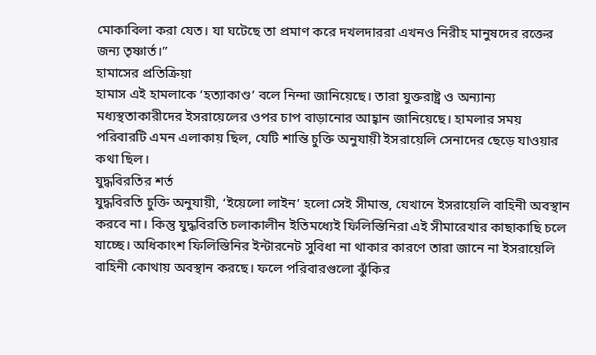মোকাবিলা করা যেত। যা ঘটেছে তা প্রমাণ করে দখলদাররা এখনও নিরীহ মানুষদের রক্তের জন্য তৃষ্ণার্ত।”
হামাসের প্রতিক্রিয়া
হামাস এই হামলাকে ‘হত্যাকাণ্ড’ বলে নিন্দা জানিয়েছে। তারা যুক্তরাষ্ট্র ও অন্যান্য মধ্যস্থতাকারীদের ইসরায়েলের ওপর চাপ বাড়ানোর আহ্বান জানিয়েছে। হামলার সময় পরিবারটি এমন এলাকায় ছিল, যেটি শান্তি চুক্তি অনুযায়ী ইসরায়েলি সেনাদের ছেড়ে যাওয়ার কথা ছিল।
যুদ্ধবিরতির শর্ত
যুদ্ধবিরতি চুক্তি অনুযায়ী, ‘ইয়েলো লাইন’ হলো সেই সীমান্ত, যেখানে ইসরায়েলি বাহিনী অবস্থান করবে না। কিন্তু যুদ্ধবিরতি চলাকালীন ইতিমধ্যেই ফিলিস্তিনিরা এই সীমারেখার কাছাকাছি চলে যাচ্ছে। অধিকাংশ ফিলিস্তিনির ইন্টারনেট সুবিধা না থাকার কারণে তারা জানে না ইসরায়েলি বাহিনী কোথায় অবস্থান করছে। ফলে পরিবারগুলো ঝুঁকির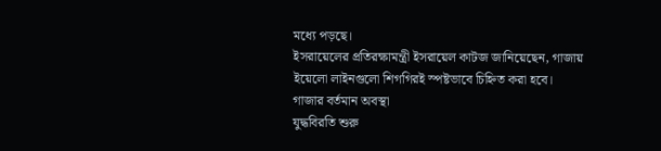মধ্যে পড়ছে।
ইসরায়েলের প্রতিরক্ষামন্ত্রী ইসরায়েল কাটজ জানিয়েছেন, গাজায় ইয়েলো লাইনগুলো শিগগিরই স্পষ্টভাবে চিহ্নিত করা হবে।
গাজার বর্তমান অবস্থা
যুদ্ধবিরতি শুরু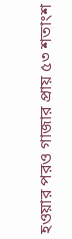হওয়ার পরও গাজার প্রায় ৫৩ শতাংশ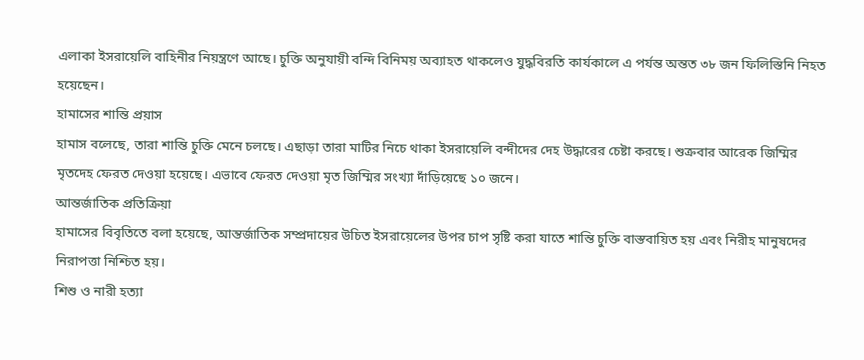এলাকা ইসরায়েলি বাহিনীর নিয়ন্ত্রণে আছে। চুক্তি অনুযায়ী বন্দি বিনিময় অব্যাহত থাকলেও যুদ্ধবিরতি কার্যকালে এ পর্যন্ত অন্তত ৩৮ জন ফিলিস্তিনি নিহত হয়েছেন।
হামাসের শান্তি প্রয়াস
হামাস বলেছে, তারা শান্তি চুক্তি মেনে চলছে। এছাড়া তারা মাটির নিচে থাকা ইসরায়েলি বন্দীদের দেহ উদ্ধারের চেষ্টা করছে। শুক্রবার আরেক জিম্মির মৃতদেহ ফেরত দেওয়া হয়েছে। এভাবে ফেরত দেওয়া মৃত জিম্মির সংখ্যা দাঁড়িয়েছে ১০ জনে।
আন্তর্জাতিক প্রতিক্রিয়া
হামাসের বিবৃতিতে বলা হয়েছে, আন্তর্জাতিক সম্প্রদায়ের উচিত ইসরায়েলের উপর চাপ সৃষ্টি করা যাতে শান্তি চুক্তি বাস্তবায়িত হয় এবং নিরীহ মানুষদের নিরাপত্তা নিশ্চিত হয়।
শিশু ও নারী হত্যা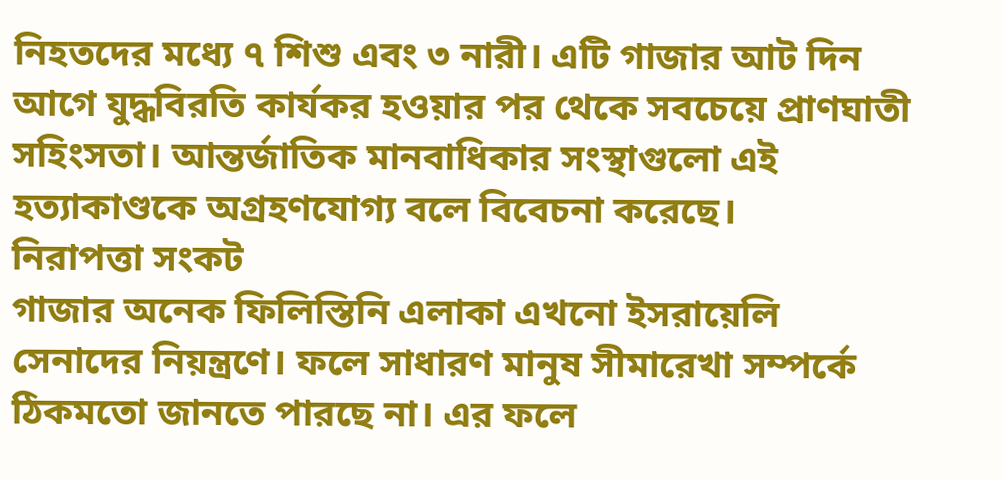নিহতদের মধ্যে ৭ শিশু এবং ৩ নারী। এটি গাজার আট দিন আগে যুদ্ধবিরতি কার্যকর হওয়ার পর থেকে সবচেয়ে প্রাণঘাতী সহিংসতা। আন্তর্জাতিক মানবাধিকার সংস্থাগুলো এই হত্যাকাণ্ডকে অগ্রহণযোগ্য বলে বিবেচনা করেছে।
নিরাপত্তা সংকট
গাজার অনেক ফিলিস্তিনি এলাকা এখনো ইসরায়েলি সেনাদের নিয়ন্ত্রণে। ফলে সাধারণ মানুষ সীমারেখা সম্পর্কে ঠিকমতো জানতে পারছে না। এর ফলে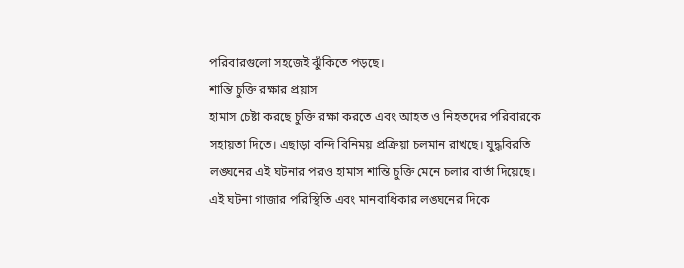পরিবারগুলো সহজেই ঝুঁকিতে পড়ছে।
শান্তি চুক্তি রক্ষার প্রয়াস
হামাস চেষ্টা করছে চুক্তি রক্ষা করতে এবং আহত ও নিহতদের পরিবারকে সহায়তা দিতে। এছাড়া বন্দি বিনিময় প্রক্রিয়া চলমান রাখছে। যুদ্ধবিরতি লঙ্ঘনের এই ঘটনার পরও হামাস শান্তি চুক্তি মেনে চলার বার্তা দিয়েছে।
এই ঘটনা গাজার পরিস্থিতি এবং মানবাধিকার লঙ্ঘনের দিকে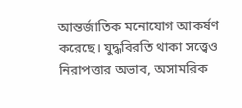আন্তর্জাতিক মনোযোগ আকর্ষণ করেছে। যুদ্ধবিরতি থাকা সত্ত্বেও নিরাপত্তার অভাব, অসামরিক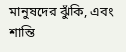মানুষদের ঝুঁকি, এবং শান্তি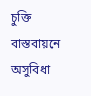চুক্তি বাস্তবায়নে অসুবিধা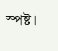স্পষ্ট।